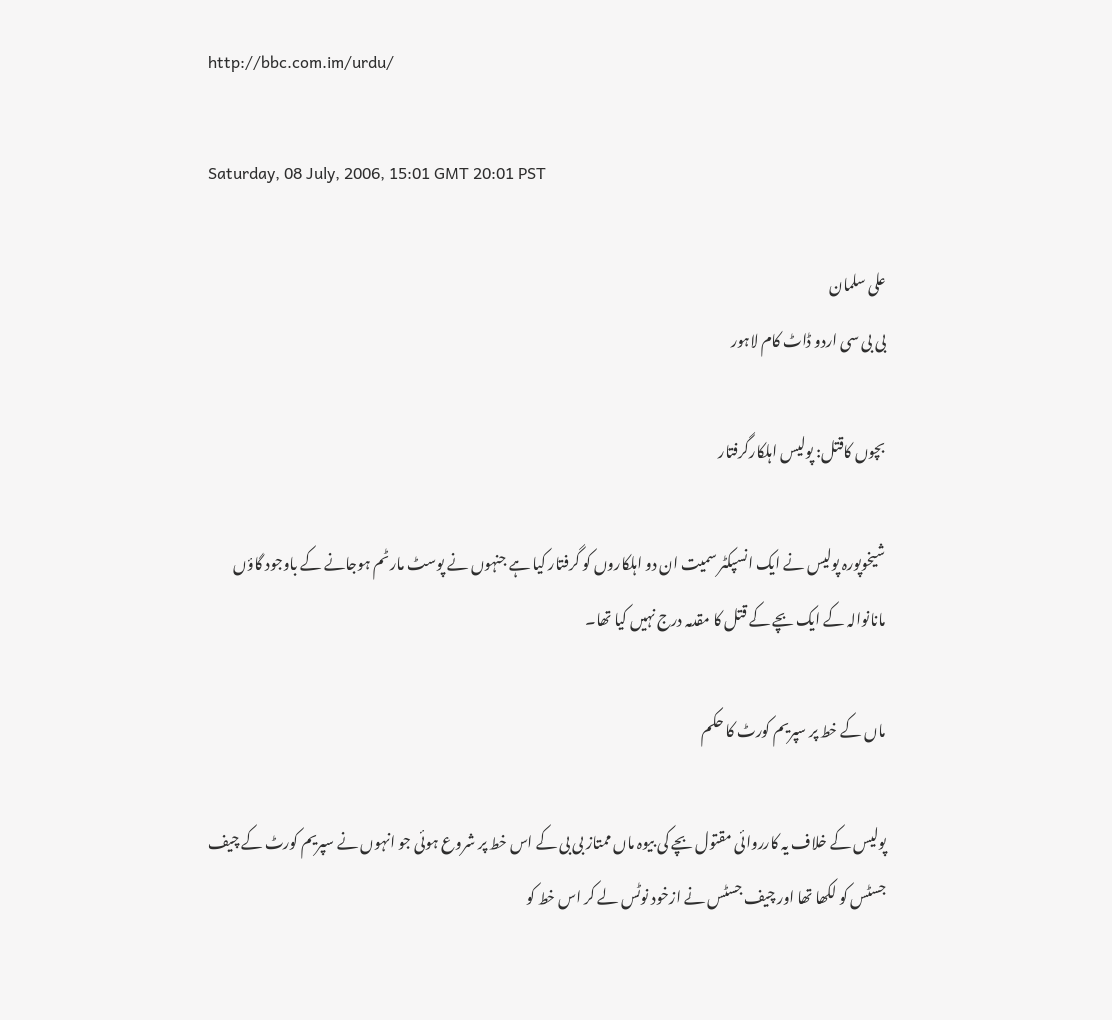http://bbc.com.im/urdu/

Saturday, 08 July, 2006, 15:01 GMT 20:01 PST

علی سلمان
بی بی سی اردو ڈاٹ کام لاہور

بچوں کاقتل: پولیس اہلکارگرفتار

شیخوپورہ پولیس نے ایک انسپکٹر سمیت ان دو اہلکاروں کو گرفتار کیا ہے جنہوں نے پوسٹ مارٹم ہوجانے کے باوجود گاؤں مانانوالہ کے ایک بچے کے قتل کا مقدمہ درج نہیں کیا تھا۔

ماں کے خط پر سپریم کورٹ کا حکم

پولیس کے خلاف یہ کارروائی مقتول بچے کی بیوہ ماں ممتاز بی بی کے اس خط پر شروع ہوئی جو انہوں نے سپریم کورٹ کے چیف جسٹس کو لکھا تھا اور چیف جسٹس نے ازخود نوٹس لے کر اس خط کو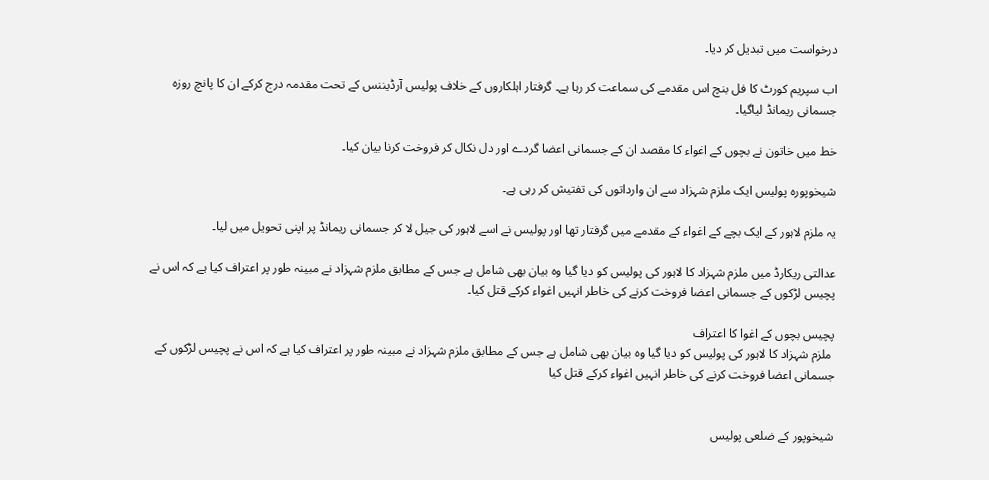درخواست میں تبدیل کر دیا۔

اب سپریم کورٹ کا فل بنچ اس مقدمے کی سماعت کر رہا ہے۔ گرفتار اہلکاروں کے خلاف پولیس آرڈیننس کے تحت مقدمہ درج کرکے ان کا پانچ روزہ جسمانی ریمانڈ لیاگیا۔

خط میں خاتون نے بچوں کے اغواء کا مقصد ان کے جسمانی اعضا گردے اور دل نکال کر فروخت کرنا بیان کیا۔

شیخوپورہ پولیس ایک ملزم شہزاد سے ان وارداتوں کی تفتیش کر رہی ہے۔

یہ ملزم لاہور کے ایک بچے کے اغواء کے مقدمے میں گرفتار تھا اور پولیس نے اسے لاہور کی جیل لا کر جسمانی ریمانڈ پر اپنی تحویل میں لیا۔

عدالتی ریکارڈ میں ملزم شہزاد کا لاہور کی پولیس کو دیا گیا وہ بیان بھی شامل ہے جس کے مطابق ملزم شہزاد نے مبینہ طور پر اعتراف کیا ہے کہ اس نے پچیس لڑکوں کے جسمانی اعضا فروخت کرنے کی خاطر انہیں اغواء کرکے قتل کیا۔

پچیس بچوں کے اغوا کا اعتراف
 ملزم شہزاد کا لاہور کی پولیس کو دیا گیا وہ بیان بھی شامل ہے جس کے مطابق ملزم شہزاد نے مبینہ طور پر اعتراف کیا ہے کہ اس نے پچیس لڑکوں کے جسمانی اعضا فروخت کرنے کی خاطر انہیں اغواء کرکے قتل کیا


شیخوپور کے ضلعی پولیس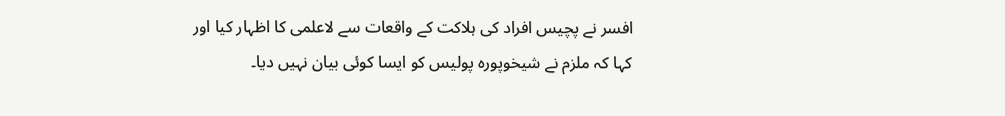افسر نے پچیس افراد کی ہلاکت کے واقعات سے لاعلمی کا اظہار کیا اور کہا کہ ملزم نے شیخوپورہ پولیس کو ایسا کوئی بیان نہیں دیا۔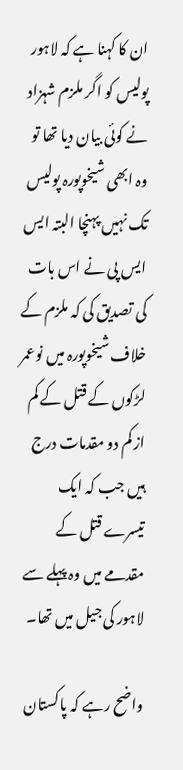ان کا کہنا ہے کہ لاہور پولیس کو اگر ملزم شہزاد نے کوئی بیان دیا تھا تو وہ ابھی شیخوپورہ پولیس تک نہیں پہنچا البتہ ایس ایس پی نے اس بات کی تصدیق کی کہ ملزم کے خلاف شیخوپورہ میں نوعمر لڑکوں کے قتل کے کم از کم دو مقدمات درج ہیں جب کہ ایک تیسرے قتل کے مقدمے میں وہ پہلے سے لاہور کی جیل میں تھا۔

واضح رہے کہ پاکستان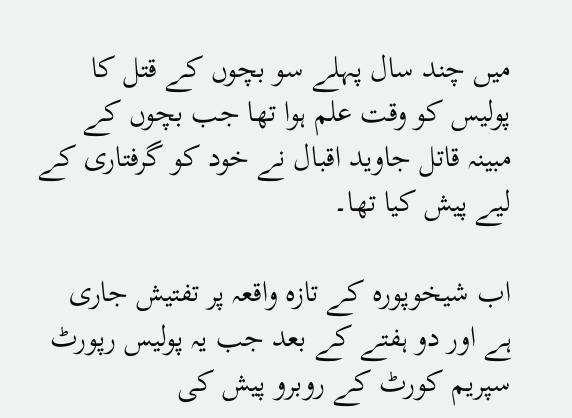میں چند سال پہلے سو بچوں کے قتل کا پولیس کو وقت علم ہوا تھا جب بچوں کے مبینہ قاتل جاوید اقبال نے خود کو گرفتاری کے لیے پیش کیا تھا۔

اب شیخوپورہ کے تازہ واقعہ پر تفتیش جاری ہے اور دو ہفتے کے بعد جب یہ پولیس رپورٹ سپریم کورٹ کے روبرو پیش کی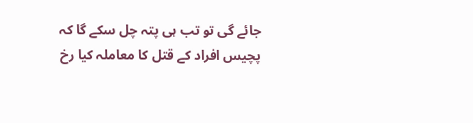جائے گی تو تب ہی پتہ چل سکے گا کہ پچیس افراد کے قتل کا معاملہ کیا رخ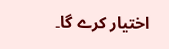اختیار کرے گا۔